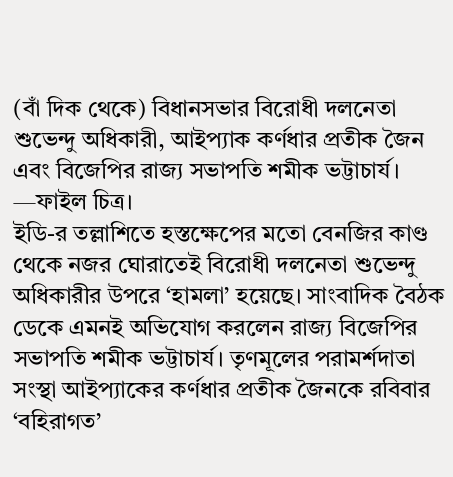(বাঁ দিক থেকে) বিধানসভার বিরোধী দলনেতা শুভেন্দু অধিকারী, আইপ্যাক কর্ণধার প্রতীক জৈন এবং বিজেপির রাজ্য সভাপতি শমীক ভট্টাচার্য। —ফাইল চিত্র।
ইডি-র তল্লাশিতে হস্তক্ষেপের মতো বেনজির কাণ্ড থেকে নজর ঘোরাতেই বিরোধী দলনেতা শুভেন্দু অধিকারীর উপরে ‘হামলা’ হয়েছে। সাংবাদিক বৈঠক ডেকে এমনই অভিযোগ করলেন রাজ্য বিজেপির সভাপতি শমীক ভট্টাচার্য। তৃণমূলের পরামর্শদাতা সংস্থা আইপ্যাকের কর্ণধার প্রতীক জৈনকে রবিবার ‘বহিরাগত’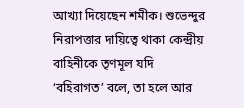আখ্যা দিয়েছেন শমীক। শুভেন্দুর নিরাপত্তার দায়িত্বে থাকা কেন্দ্রীয় বাহিনীকে তৃণমূল যদি ‘বহিরাগত’ বলে, তা হলে আর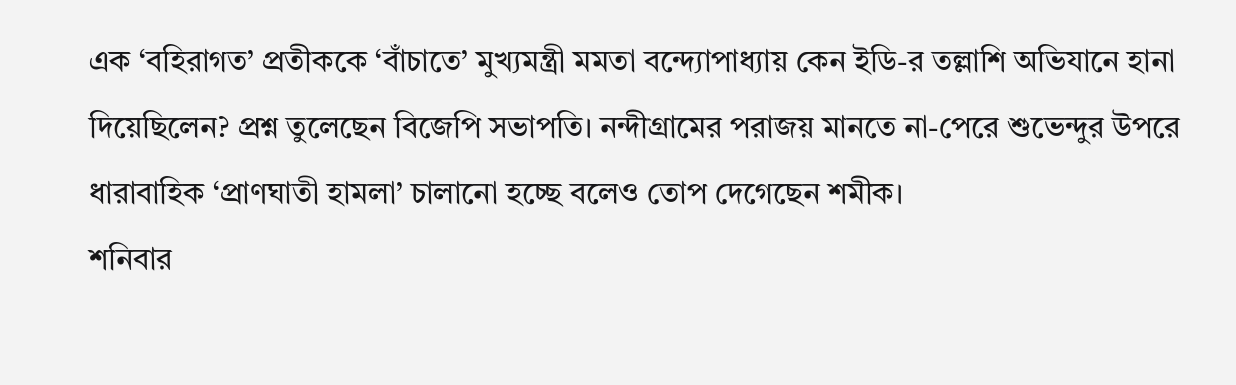এক ‘বহিরাগত’ প্রতীককে ‘বাঁচাতে’ মুখ্যমন্ত্রী মমতা বন্দ্যোপাধ্যায় কেন ইডি-র তল্লাশি অভিযানে হানা দিয়েছিলেন? প্রশ্ন তুলেছেন বিজেপি সভাপতি। নন্দীগ্রামের পরাজয় মানতে না-পেরে শুভেন্দুর উপরে ধারাবাহিক ‘প্রাণঘাতী হামলা’ চালানো হচ্ছে বলেও তোপ দেগেছেন শমীক।
শনিবার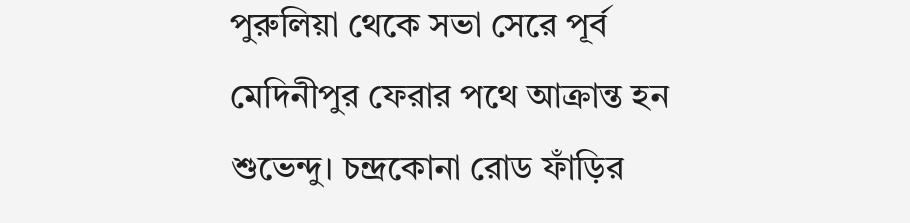পুরুলিয়া থেকে সভা সেরে পূর্ব মেদিনীপুর ফেরার পথে আক্রান্ত হন শুভেন্দু। চন্দ্রকোনা রোড ফাঁড়ির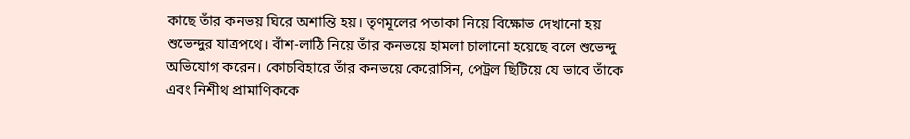কাছে তাঁর কনভয় ঘিরে অশান্তি হয়। তৃণমূলের পতাকা নিয়ে বিক্ষোভ দেখানো হয় শুভেন্দুর যাত্রপথে। বাঁশ-লাঠি নিয়ে তাঁর কনভয়ে হামলা চালানো হয়েছে বলে শুভেন্দু অভিযোগ করেন। কোচবিহারে তাঁর কনভয়ে কেরোসিন, পেট্রল ছিটিয়ে যে ভাবে তাঁকে এবং নিশীথ প্রামাণিককে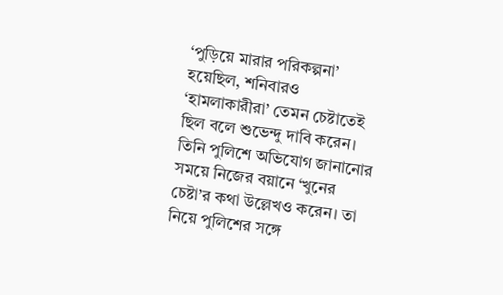‘পুড়িয়ে মারার পরিকল্পনা’ হয়েছিল, শনিবারও ‘হামলাকারীরা’ তেমন চেষ্টাতেই ছিল বলে শুভেন্দু দাবি করেন। তিনি পুলিশে অভিযোগ জানানোর সময়ে নিজের বয়ানে ‘খুনের চেষ্টা’র কথা উল্লেখও করেন। তা নিয়ে পুলিশের সঙ্গে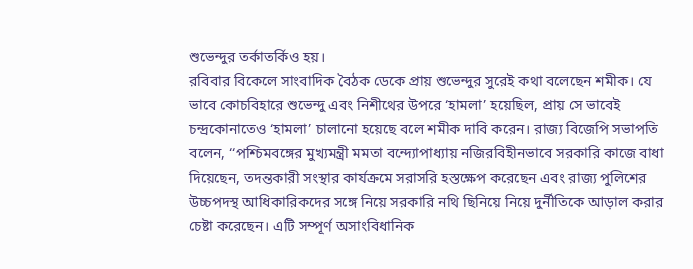শুভেন্দুর তর্কাতর্কিও হয়।
রবিবার বিকেলে সাংবাদিক বৈঠক ডেকে প্রায় শুভেন্দুর সুরেই কথা বলেছেন শমীক। যে ভাবে কোচবিহারে শুভেন্দু এবং নিশীথের উপরে ‘হামলা’ হয়েছিল, প্রায় সে ভাবেই চন্দ্রকোনাতেও ‘হামলা’ চালানো হয়েছে বলে শমীক দাবি করেন। রাজ্য বিজেপি সভাপতি বলেন, ‘‘পশ্চিমবঙ্গের মুখ্যমন্ত্রী মমতা বন্দ্যোপাধ্যায় নজিরবিহীনভাবে সরকারি কাজে বাধা দিয়েছেন, তদন্তকারী সংস্থার কার্যক্রমে সরাসরি হস্তক্ষেপ করেছেন এবং রাজ্য পুলিশের উচ্চপদস্থ আধিকারিকদের সঙ্গে নিয়ে সরকারি নথি ছিনিয়ে নিয়ে দুর্নীতিকে আড়াল করার চেষ্টা করেছেন। এটি সম্পূর্ণ অসাংবিধানিক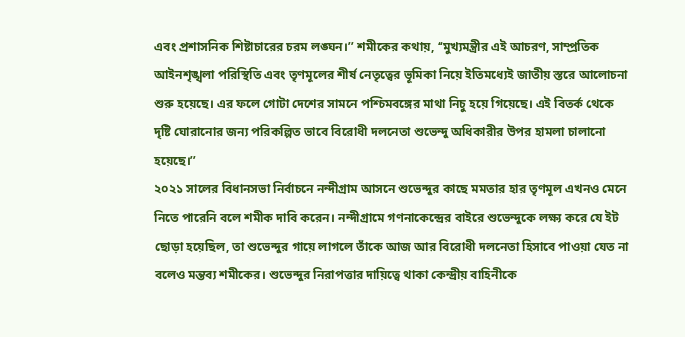এবং প্রশাসনিক শিষ্টাচারের চরম লঙ্ঘন।’’ শমীকের কথায়, ‘‘মুখ্যমন্ত্রীর এই আচরণ, সাম্প্রতিক আইনশৃঙ্খলা পরিস্থিতি এবং তৃণমূলের শীর্ষ নেতৃত্বের ভূমিকা নিয়ে ইতিমধ্যেই জাতীয় স্তরে আলোচনা শুরু হয়েছে। এর ফলে গোটা দেশের সামনে পশ্চিমবঙ্গের মাথা নিচু হয়ে গিয়েছে। এই বিতর্ক থেকে দৃষ্টি ঘোরানোর জন্য পরিকল্পিত ভাবে বিরোধী দলনেতা শুভেন্দু অধিকারীর উপর হামলা চালানো হয়েছে।’’
২০২১ সালের বিধানসভা নির্বাচনে নন্দীগ্রাম আসনে শুভেন্দুর কাছে মমতার হার তৃণমূল এখনও মেনে নিতে পারেনি বলে শমীক দাবি করেন। নন্দীগ্রামে গণনাকেন্দ্রের বাইরে শুভেন্দুকে লক্ষ্য করে যে ইট ছোড়া হয়েছিল, তা শুভেন্দুর গায়ে লাগলে তাঁকে আজ আর বিরোধী দলনেতা হিসাবে পাওয়া যেত না বলেও মন্তব্য শমীকের। শুভেন্দুর নিরাপত্তার দায়িত্বে থাকা কেন্দ্রীয় বাহিনীকে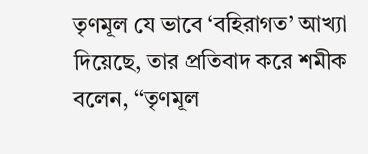তৃণমূল যে ভাবে ‘বহিরাগত’ আখ্যা দিয়েছে, তার প্রতিবাদ করে শমীক বলেন, ‘‘তৃণমূল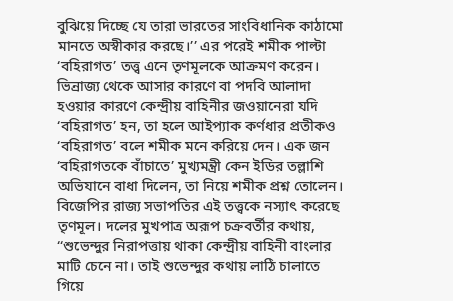বুঝিয়ে দিচ্ছে যে তারা ভারতের সাংবিধানিক কাঠামো মানতে অস্বীকার করছে।’’ এর পরেই শমীক পাল্টা ‘বহিরাগত’ তত্ত্ব এনে তৃণমূলকে আক্রমণ করেন। ভিন্রাজ্য থেকে আসার কারণে বা পদবি আলাদা হওয়ার কারণে কেন্দ্রীয় বাহিনীর জওয়ানেরা যদি ‘বহিরাগত’ হন, তা হলে আইপ্যাক কর্ণধার প্রতীকও ‘বহিরাগত’ বলে শমীক মনে করিয়ে দেন। এক জন ‘বহিরাগতকে বাঁচাতে’ মুখ্যমন্ত্রী কেন ইডির তল্লাশি অভিযানে বাধা দিলেন, তা নিয়ে শমীক প্রশ্ন তোলেন।
বিজেপির রাজ্য সভাপতির এই তত্ত্বকে নস্যাৎ করেছে তৃণমূল। দলের মুখপাত্র অরূপ চক্রবর্তীর কথায়, ‘‘শুভেন্দুর নিরাপত্তায় থাকা কেন্দ্রীয় বাহিনী বাংলার মাটি চেনে না। তাই শুভেন্দুর কথায় লাঠি চালাতে গিয়ে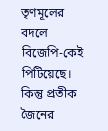তৃণমূলের বদলে বিজেপি-কেই পিটিয়েছে। কিন্তু প্রতীক জৈনের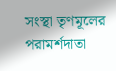সংস্থা তৃণমূলের পরামর্শদাতা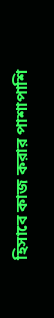হিসাবে কাজ করার পাশাপাশি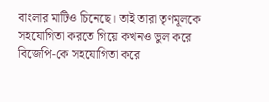বাংলার মাটিও চিনেছে। তাই তারা তৃণমূলকে সহযোগিতা করতে গিয়ে কখনও ভুল করে বিজেপি-কে সহযোগিতা করে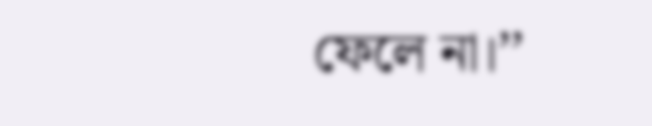ফেলে না।’’